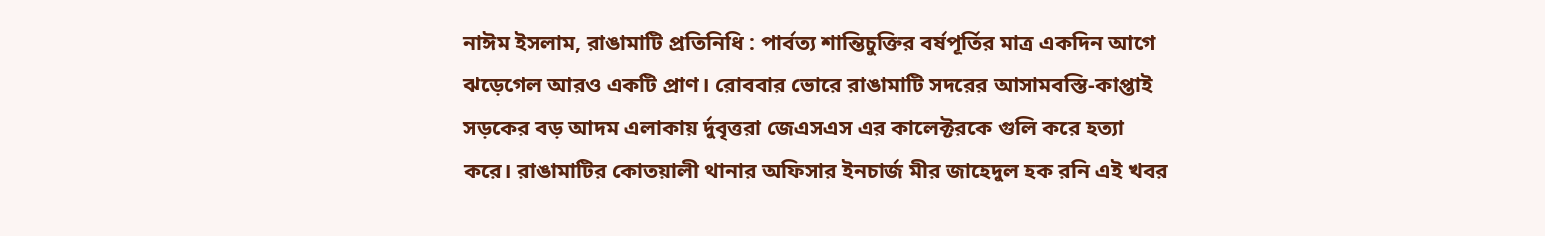নাঈম ইসলাম, রাঙামাটি প্রতিনিধি : পার্বত্য শান্তিচুক্তির বর্ষপূর্তির মাত্র একদিন আগে ঝড়েগেল আরও একটি প্রাণ। রোববার ভোরে রাঙামাটি সদরের আসামবস্তি-কাপ্তাই সড়কের বড় আদম এলাকায় র্দুবৃত্তরা জেএসএস এর কালেক্টরকে গুলি করে হত্যা করে। রাঙামাটির কোতয়ালী থানার অফিসার ইনচার্জ মীর জাহেদুল হক রনি এই খবর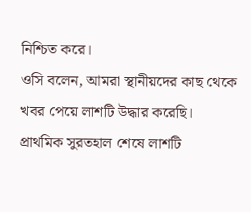নিশ্চিত করে।
ওসি বলেন, আমরা স্থানীয়দের কাছ থেকে খবর পেয়ে লাশটি উদ্ধার করেছি। প্রাথমিক সুরতহাল শেষে লাশটি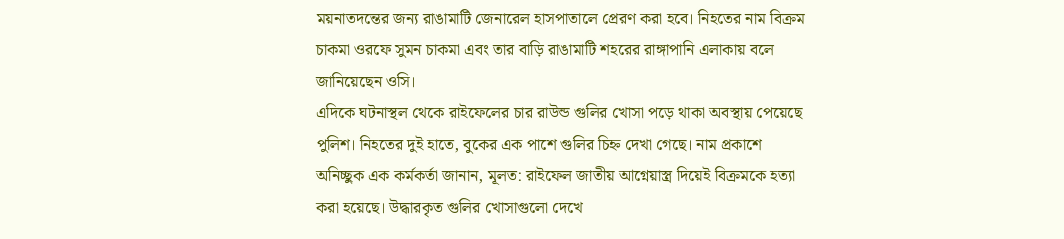ময়নাতদন্তের জন্য রাঙামাটি জেনারেল হাসপাতালে প্রেরণ করা হবে। নিহতের নাম বিক্রম চাকমা ওরফে সুমন চাকমা এবং তার বাড়ি রাঙামাটি শহরের রাঙ্গাপানি এলাকায় বলে জানিয়েছেন ওসি।
এদিকে ঘটনাস্থল থেকে রাইফেলের চার রাউন্ড গুলির খোসা পড়ে থাকা অবস্থায় পেয়েছে পুলিশ। নিহতের দুই হাতে, বুকের এক পাশে গুলির চিহ্ন দেখা গেছে। নাম প্রকাশে অনিচ্ছুক এক কর্মকর্তা জানান, মূলত: রাইফেল জাতীয় আগ্নেয়াস্ত্র দিয়েই বিক্রমকে হত্যা করা হয়েছে। উদ্ধারকৃত গুলির খোসাগুলো দেখে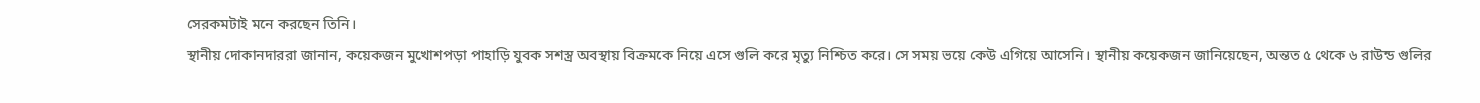সেরকমটাই মনে করছেন তিনি।
স্থানীয় দোকানদাররা জানান, কয়েকজন মুখোশপড়া পাহাড়ি যুবক সশস্ত্র অবস্থায় বিক্রমকে নিয়ে এসে গুলি করে মৃত্যু নিশ্চিত করে। সে সময় ভয়ে কেউ এগিয়ে আসেনি। স্থানীয় কয়েকজন জানিয়েছেন, অন্তত ৫ থেকে ৬ রাউন্ড গুলির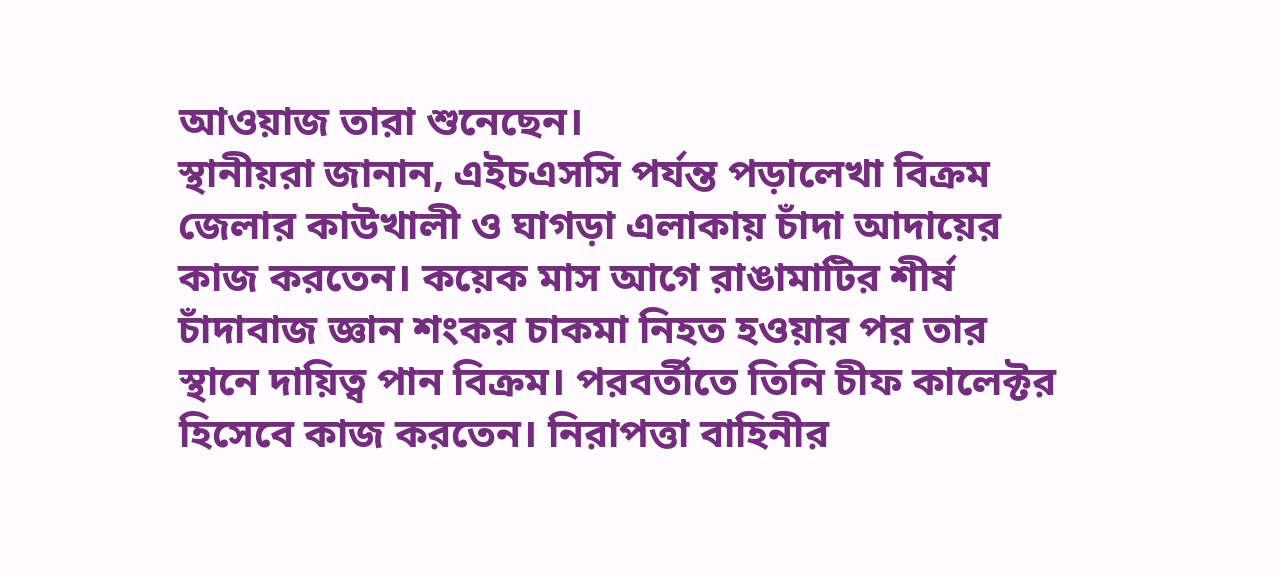আওয়াজ তারা শুনেছেন।
স্থানীয়রা জানান, এইচএসসি পর্যন্ত পড়ালেখা বিক্রম জেলার কাউখালী ও ঘাগড়া এলাকায় চাঁদা আদায়ের কাজ করতেন। কয়েক মাস আগে রাঙামাটির শীর্ষ চাঁদাবাজ জ্ঞান শংকর চাকমা নিহত হওয়ার পর তার স্থানে দায়িত্ব পান বিক্রম। পরবর্তীতে তিনি চীফ কালেক্টর হিসেবে কাজ করতেন। নিরাপত্তা বাহিনীর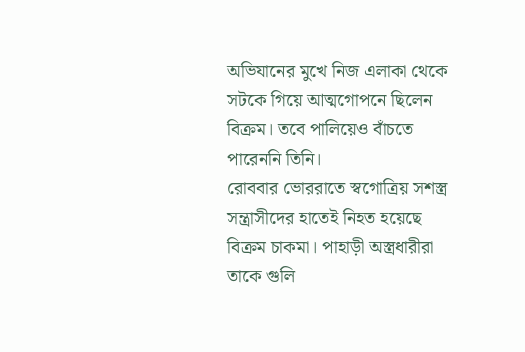অভিযানের মুখে নিজ এলাকা থেকে সটকে গিয়ে আত্মগোপনে ছিলেন বিক্রম। তবে পালিয়েও বাঁচতে পারেননি তিনি।
রোববার ভোররাতে স্বগোত্রিয় সশস্ত্র সন্ত্রাসীদের হাতেই নিহত হয়েছে বিক্রম চাকমা। পাহাড়ী অস্ত্রধারীরা তাকে গুলি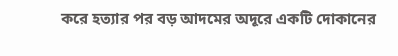করে হত্যার পর বড় আদমের অদূরে একটি দোকানের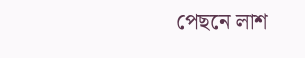পেছনে লাশ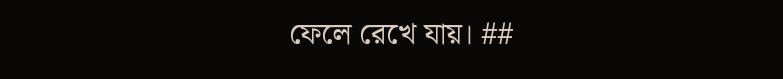ফেলে রেখে যায়। ##